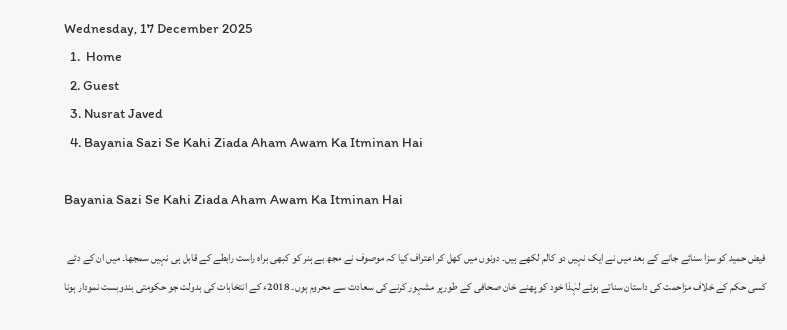Wednesday, 17 December 2025
  1.  Home
  2. Guest
  3. Nusrat Javed
  4. Bayania Sazi Se Kahi Ziada Aham Awam Ka Itminan Hai

Bayania Sazi Se Kahi Ziada Aham Awam Ka Itminan Hai

فیض حمید کو سزا سنائے جانے کے بعد میں نے ایک نہیں دو کالم لکھے ہیں۔ دونوں میں کھل کر اعتراف کیا کہ موصوف نے مجھ بے ہنر کو کبھی براہ راست رابطے کے قابل ہی نہیں سمجھا۔ میں ان کے دئے کسی حکم کے خلاف مزاحمت کی داستان سناتے ہوئے لہٰذا خود کو پھنے خان صحافی کے طورپر مشہور کرنے کی سعادت سے محروم ہوں۔ 2018ء کے انتخابات کی بدولت جو حکومتی بندوبست نمودار ہونا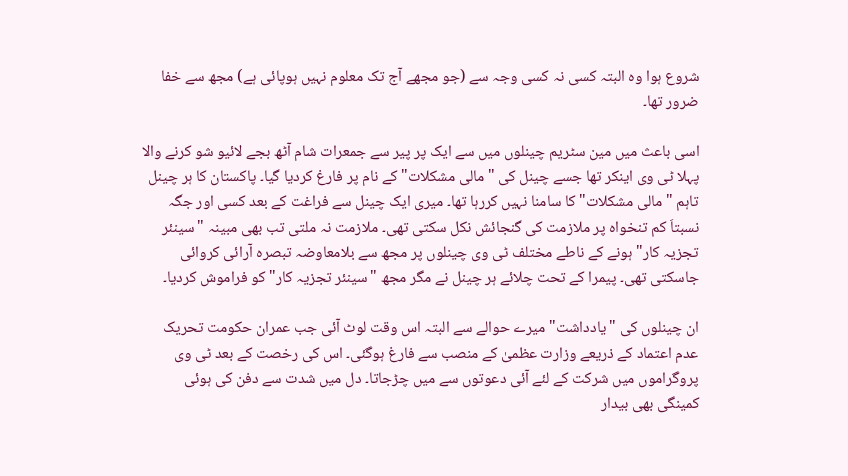شروع ہوا وہ البتہ کسی نہ کسی وجہ سے (جو مجھے آج تک معلوم نہیں ہوپائی ہے) مجھ سے خفا ضرور تھا۔

اسی باعث میں مین سٹریم چینلوں میں سے ایک پر پیر سے جمعرات شام آٹھ بجے لائیو شو کرنے والا پہلا ٹی وی اینکر تھا جسے چینل کی "مالی مشکلات" کے نام پر فارغ کردیا گیا۔ پاکستان کا ہر چینل تاہم "مالی مشکلات" کا سامنا نہیں کررہا تھا۔ میری ایک چینل سے فراغت کے بعد کسی اور جگہ نسبتاَ کم تنخواہ پر ملازمت کی گنجائش نکل سکتی تھی۔ ملازمت نہ ملتی تب بھی مبینہ "سینئر تجزیہ کار" ہونے کے ناطے مختلف ٹی وی چینلوں پر مجھ سے بلامعاوضہ تبصرہ آرائی کروائی جاسکتی تھی۔ پیمرا کے تحت چلائے ہر چینل نے مگر مجھ "سینئر تجزیہ کار" کو فراموش کردیا۔

ان چینلوں کی "یادداشت" میرے حوالے سے البتہ اس وقت لوٹ آئی جب عمران حکومت تحریک عدم اعتماد کے ذریعے وزارت عظمیٰ کے منصب سے فارغ ہوگئی۔ اس کی رخصت کے بعد ٹی وی پروگراموں میں شرکت کے لئے آئی دعوتوں سے میں چڑجاتا۔ دل میں شدت سے دفن کی ہوئی کمینگی بھی بیدار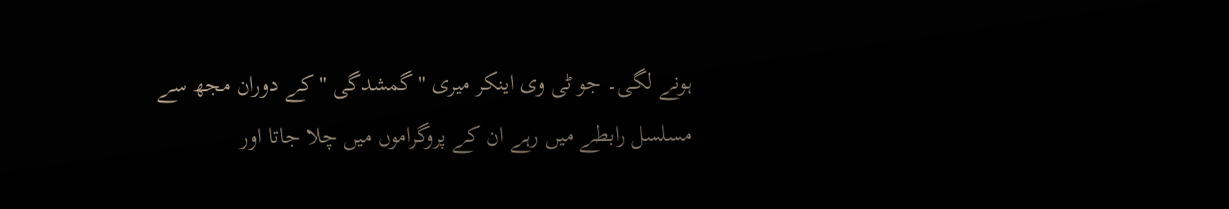ہونے لگی۔ جو ٹی وی اینکر میری "گمشدگی "کے دوران مجھ سے مسلسل رابطے میں رہے ان کے پروگراموں میں چلا جاتا اور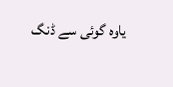یاوہ گوئی سے ڈنگ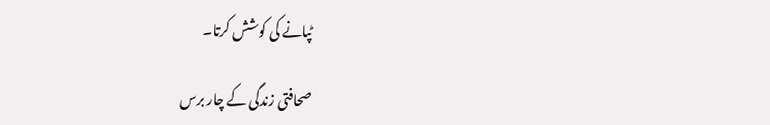ٹپانے کی کوشش کرتا۔

صحافتی زندگی کے چار برس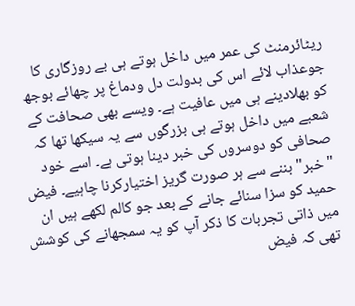ریٹائرمنٹ کی عمر میں داخل ہوتے ہی بے روزگاری کا جوعذاب لائے اس کی بدولت دل ودماغ پر چھائے بوجھ کو بھلادینے ہی میں عافیت ہے۔ ویسے بھی صحافت کے شعبے میں داخل ہوتے ہی بزرگوں سے یہ سیکھا تھا کہ صحافی کو دوسروں کی خبر دینا ہوتی ہے۔ اسے خود "خبر" بننے سے ہر صورت گریز اختیارکرنا چاہیے۔ فیض حمید کو سزا سنائے جانے کے بعد جو کالم لکھے ہیں ان میں ذاتی تجربات کا ذکر آپ کو یہ سمجھانے کی کوشش تھی کہ فیض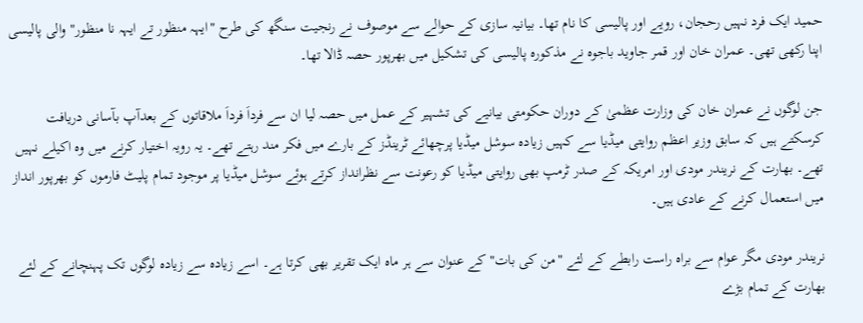حمید ایک فرد نہیں رحجان، رویے اور پالیسی کا نام تھا۔ بیانیہ سازی کے حوالے سے موصوف نے رنجیت سنگھ کی طرح "ایہہ منظور تے ایہہ نا منظور" والی پالیسی اپنا رکھی تھی۔ عمران خان اور قمر جاوید باجوہ نے مذکورہ پالیسی کی تشکیل میں بھرپور حصہ ڈالا تھا۔

جن لوگوں نے عمران خان کی وزارت عظمیٰ کے دوران حکومتی بیانیے کی تشہیر کے عمل میں حصہ لیا ان سے فرداَ فرداَ ملاقاتوں کے بعدآپ بآسانی دریافت کرسکتے ہیں کہ سابق وزیر اعظم روایتی میڈیا سے کہیں زیادہ سوشل میڈیا پرچھائے ٹرینڈز کے بارے میں فکر مند رہتے تھے۔ یہ رویہ اختیار کرنے میں وہ اکیلے نہیں تھے۔ بھارت کے نریندر مودی اور امریکہ کے صدر ٹرمپ بھی روایتی میڈیا کو رعونت سے نظرانداز کرتے ہوئے سوشل میڈیا پر موجود تمام پلیٹ فارموں کو بھرپور انداز میں استعمال کرنے کے عادی ہیں۔

نریندر مودی مگر عوام سے براہ راست رابطے کے لئے "من کی بات" کے عنوان سے ہر ماہ ایک تقریر بھی کرتا ہے۔ اسے زیادہ سے زیادہ لوگوں تک پہنچانے کے لئے بھارت کے تمام بڑے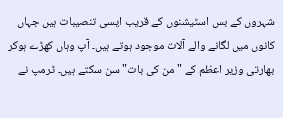شہروں کے بس اسٹیشنوں کے قریب ایسی تنصیبات ہیں جہاں کانوں میں لگانے والے آلات موجود ہوتے ہیں۔ آپ وہاں کھڑے ہوکر بھارتی وزیر اعظم کے "من کی بات" سن سکتے ہیں۔ ٹرمپ نے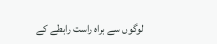لوگوں سے براہ راست رابطے کے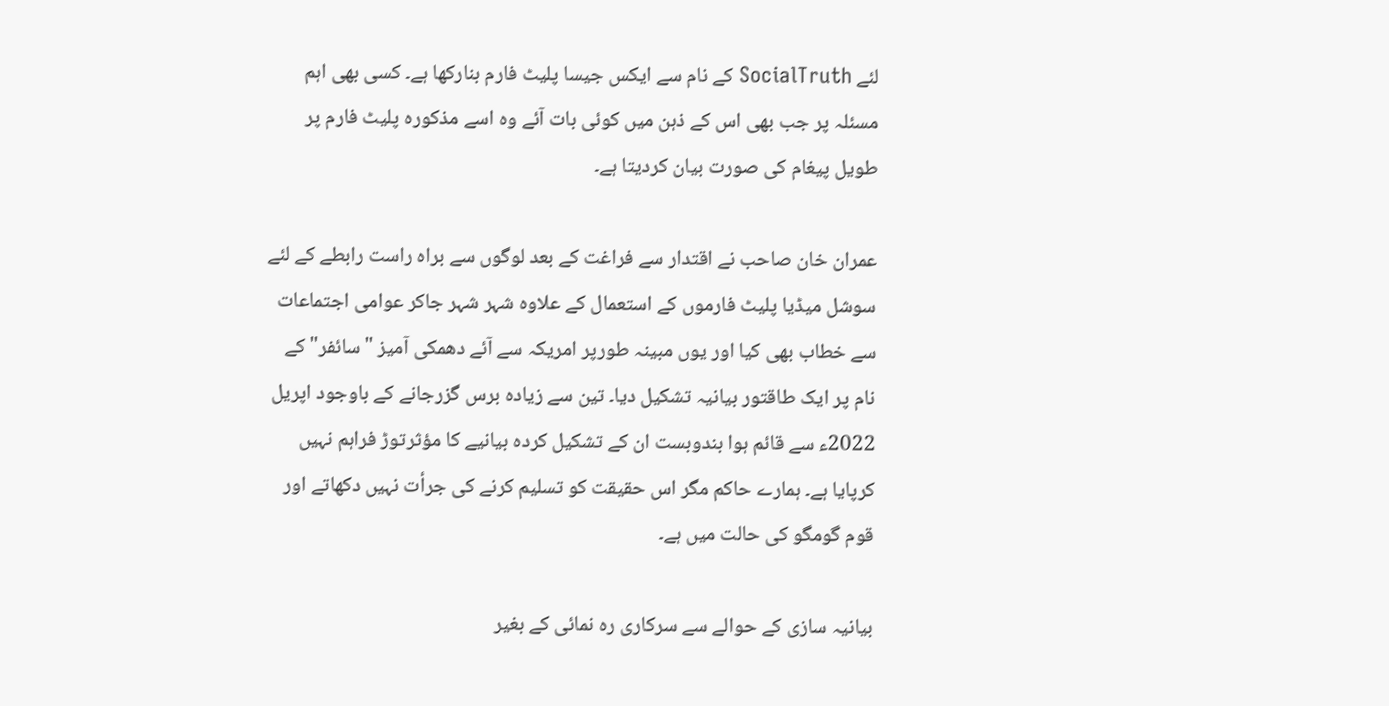لئے SocialTruth کے نام سے ایکس جیسا پلیٹ فارم بنارکھا ہے۔ کسی بھی اہم مسئلہ پر جب بھی اس کے ذہن میں کوئی بات آئے وہ اسے مذکورہ پلیٹ فارم پر طویل پیغام کی صورت بیان کردیتا ہے۔

عمران خان صاحب نے اقتدار سے فراغت کے بعد لوگوں سے براہ راست رابطے کے لئے سوشل میڈیا پلیٹ فارموں کے استعمال کے علاوہ شہر شہر جاکر عوامی اجتماعات سے خطاب بھی کیا اور یوں مبینہ طورپر امریکہ سے آئے دھمکی آمیز "سائفر" کے نام پر ایک طاقتور بیانیہ تشکیل دیا۔ تین سے زیادہ برس گزرجانے کے باوجود اپریل 2022ء سے قائم ہوا بندوبست ان کے تشکیل کردہ بیانیے کا مؤثرتوڑ فراہم نہیں کرپایا ہے۔ ہمارے حاکم مگر اس حقیقت کو تسلیم کرنے کی جرأت نہیں دکھاتے اور قوم گومگو کی حالت میں ہے۔

بیانیہ سازی کے حوالے سے سرکاری رہ نمائی کے بغیر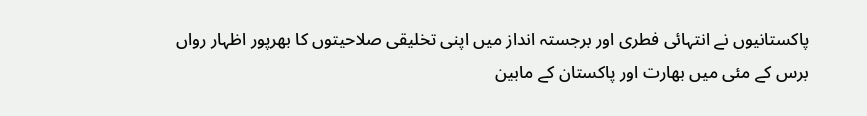پاکستانیوں نے انتہائی فطری اور برجستہ انداز میں اپنی تخلیقی صلاحیتوں کا بھرپور اظہار رواں برس کے مئی میں بھارت اور پاکستان کے مابین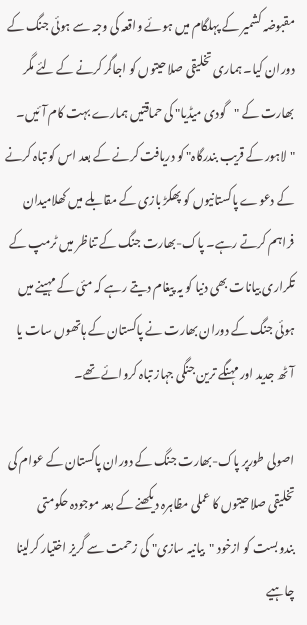مقبوضہ کشمیر کے پہلگام میں ہوئے واقعہ کی وجہ سے ہوئی جنگ کے دوران کیا۔ ہماری تخلیقی صلاحیتوں کو اجاگر کرنے کے لئے مگر بھارت کے "گودی میڈیا" کی حماقتیں ہمارے بہت کام آئیں۔ "لاہور کے قریب بندرگاہ" کو دریافت کرنے کے بعد اس کو تباہ کرنے کے دعوے پاکستانیوں کو پھکڑ بازی کے مقابلے میں کھلامیدان فراہم کرتے رہے۔ پاک-بھارت جنگ کے تناظر میں ٹرمپ کے تکراری بیانات بھی دنیا کو یہ پیغام دیتے رہے کہ مئی کے مہینے میں ہوئی جنگ کے دوران بھارت نے پاکستان کے ہاتھوں سات یا آٹھ جدید اور مہنگے ترین جنگی جہاز تباہ کروائے تھے۔

اصولی طورپر پاک-بھارت جنگ کے دوران پاکستان کے عوام کی تخلیقی صلاحیتوں کا عملی مظاہرہ دیکھنے کے بعد موجودہ حکومتی بندوبست کو ازخود "بیانیہ سازی" کی زحمت سے گریز اختیار کرلینا چاہیے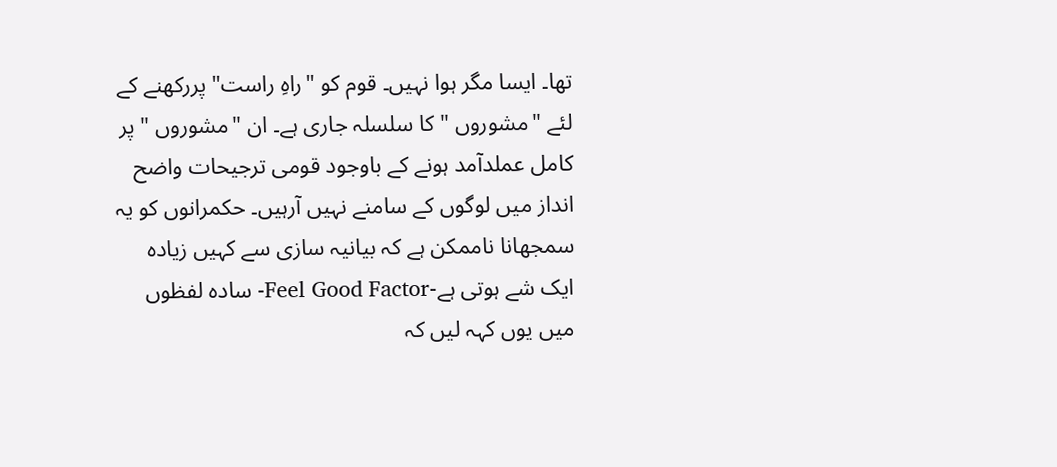تھا۔ ایسا مگر ہوا نہیں۔ قوم کو "راہِ راست" پررکھنے کے لئے "مشوروں " کا سلسلہ جاری ہے۔ ان "مشوروں " پر کامل عملدآمد ہونے کے باوجود قومی ترجیحات واضح انداز میں لوگوں کے سامنے نہیں آرہیں۔ حکمرانوں کو یہ سمجھانا ناممکن ہے کہ بیانیہ سازی سے کہیں زیادہ ایک شے ہوتی ہے-Feel Good Factor- سادہ لفظوں میں یوں کہہ لیں کہ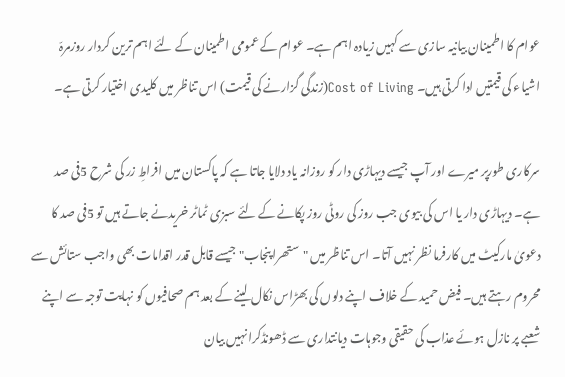عوام کا اطمینان بیانیہ سازی سے کہیں زیادہ اہم ہے۔ عوام کے عمومی اطمینان کے لئے اہم ترین کردار روزمرہّ اشیاء کی قیمتیں ادا کرتی ہیں۔ Cost of Living(زندگی گزارنے کی قیمت) اس تناظر میں کلیدی اختیار کرتی ہے۔

سرکاری طورپر میرے اور آپ جیسے دیہاڑی دار کو روزانہ یاد دلایا جاتا ہے کہ پاکستان میں افراطِ زر کی شرح 5فی صد ہے۔ دیہاڑی دار یا اس کی بیوی جب روز کی روٹی روز پکانے کے لئے سبزی ٹماٹر خریدنے جاتے ہیں تو 5فی صد کا دعویٰ مارکیٹ میں کارفرما نظر نہیں آتا۔ اس تناظر میں "ستھرا پنجاب" جیسے قابل قدر اقدامات بھی واجب ستائش سے محروم رہتے ہیں۔ فیض حمید کے خلاف اپنے دلوں کی بھڑاس نکال لینے کے بعد ہم صحافیوں کو نہایت توجہ سے اپنے شعبے پر نازل ہوئے عذاب کی حقیقی وجوہات دیانتداری سے ڈھونڈکرانہیں بیان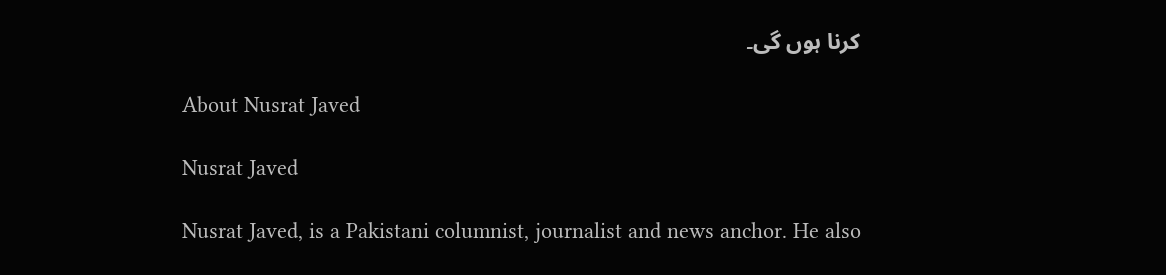کرنا ہوں گی۔

About Nusrat Javed

Nusrat Javed

Nusrat Javed, is a Pakistani columnist, journalist and news anchor. He also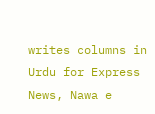writes columns in Urdu for Express News, Nawa e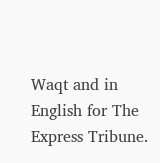Waqt and in English for The Express Tribune.